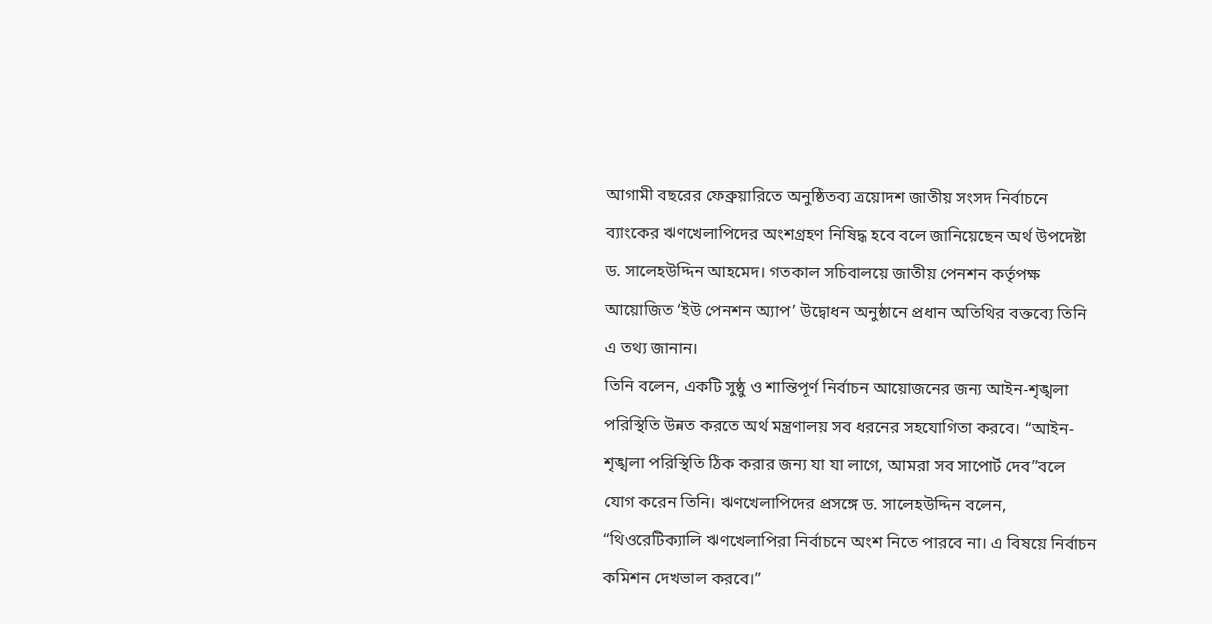আগামী বছরের ফেব্রুয়ারিতে অনুষ্ঠিতব্য ত্রয়োদশ জাতীয় সংসদ নির্বাচনে ব্যাংকের ঋণখেলাপিদের অংশগ্রহণ নিষিদ্ধ হবে বলে জানিয়েছেন অর্থ উপদেষ্টা ড. সালেহউদ্দিন আহমেদ। গতকাল সচিবালয়ে জাতীয় পেনশন কর্তৃপক্ষ আয়োজিত ‘ইউ পেনশন অ্যাপ’ উদ্বোধন অনুষ্ঠানে প্রধান অতিথির বক্তব্যে তিনি এ তথ্য জানান।
তিনি বলেন, একটি সুষ্ঠু ও শান্তিপূর্ণ নির্বাচন আয়োজনের জন্য আইন-শৃঙ্খলা পরিস্থিতি উন্নত করতে অর্থ মন্ত্রণালয় সব ধরনের সহযোগিতা করবে। “আইন-শৃঙ্খলা পরিস্থিতি ঠিক করার জন্য যা যা লাগে, আমরা সব সাপোর্ট দেব”বলে যোগ করেন তিনি। ঋণখেলাপিদের প্রসঙ্গে ড. সালেহউদ্দিন বলেন, “থিওরেটিক্যালি ঋণখেলাপিরা নির্বাচনে অংশ নিতে পারবে না। এ বিষয়ে নির্বাচন কমিশন দেখভাল করবে।”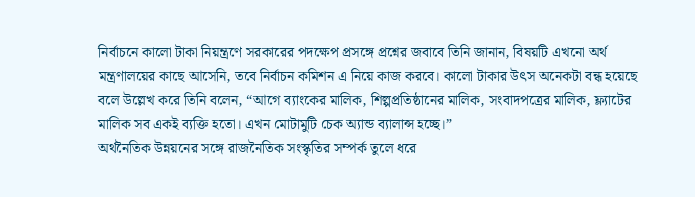নির্বাচনে কালো টাকা নিয়ন্ত্রণে সরকারের পদক্ষেপ প্রসঙ্গে প্রশ্নের জবাবে তিনি জানান, বিষয়টি এখনো অর্থ মন্ত্রণালয়ের কাছে আসেনি, তবে নির্বাচন কমিশন এ নিয়ে কাজ করবে। কালো টাকার উৎস অনেকটা বন্ধ হয়েছে বলে উল্লেখ করে তিনি বলেন, “আগে ব্যাংকের মালিক, শিল্পপ্রতিষ্ঠানের মালিক, সংবাদপত্রের মালিক, ফ্ল্যাটের মালিক সব একই ব্যক্তি হতো। এখন মোটামুটি চেক অ্যান্ড ব্যালান্স হচ্ছে।”
অর্থনৈতিক উন্নয়নের সঙ্গে রাজনৈতিক সংস্কৃতির সম্পর্ক তুলে ধরে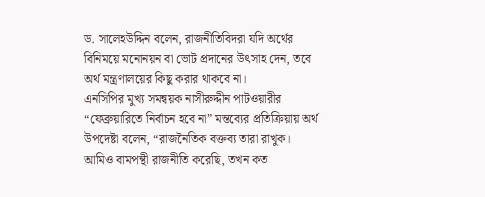ড. সালেহউদ্দিন বলেন, রাজনীতিবিদরা যদি অর্থের বিনিময়ে মনোনয়ন বা ভোট প্রদানের উৎসাহ দেন, তবে অর্থ মন্ত্রণালয়ের কিছু করার থাকবে না।
এনসিপির মুখ্য সমন্বয়ক নাসীরুদ্দীন পাটওয়ারীর “ফেব্রুয়ারিতে নির্বাচন হবে না” মন্তব্যের প্রতিক্রিয়ায় অর্থ উপদেষ্টা বলেন, “রাজনৈতিক বক্তব্য তারা রাখুক। আমিও বামপন্থী রাজনীতি করেছি, তখন কত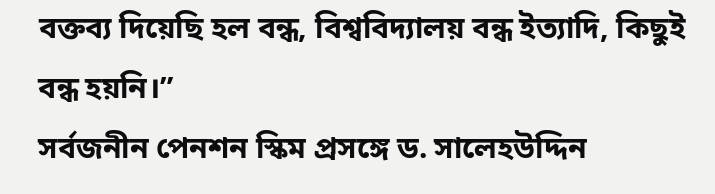বক্তব্য দিয়েছি হল বন্ধ, বিশ্ববিদ্যালয় বন্ধ ইত্যাদি, কিছুই বন্ধ হয়নি।”
সর্বজনীন পেনশন স্কিম প্রসঙ্গে ড. সালেহউদ্দিন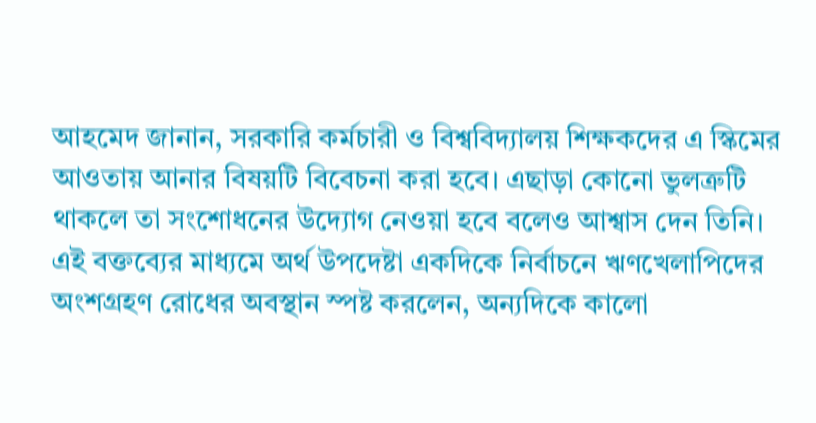আহমেদ জানান, সরকারি কর্মচারী ও বিশ্ববিদ্যালয় শিক্ষকদের এ স্কিমের আওতায় আনার বিষয়টি বিবেচনা করা হবে। এছাড়া কোনো ভুলত্রুটি থাকলে তা সংশোধনের উদ্যোগ নেওয়া হবে বলেও আশ্বাস দেন তিনি।
এই বক্তব্যের মাধ্যমে অর্থ উপদেষ্টা একদিকে নির্বাচনে ঋণখেলাপিদের অংশগ্রহণ রোধের অবস্থান স্পষ্ট করলেন, অন্যদিকে কালো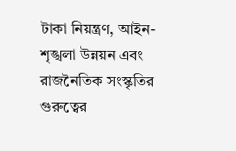টাকা নিয়ন্ত্রণ, আইন-শৃঙ্খলা উন্নয়ন এবং রাজনৈতিক সংস্কৃতির গুরুত্বের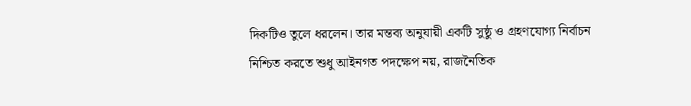দিকটিও তুলে ধরলেন। তার মন্তব্য অনুযায়ী একটি সুষ্ঠু ও গ্রহণযোগ্য নির্বাচন নিশ্চিত করতে শুধু আইনগত পদক্ষেপ নয়, রাজনৈতিক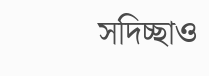সদিচ্ছাও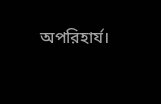অপরিহার্য।